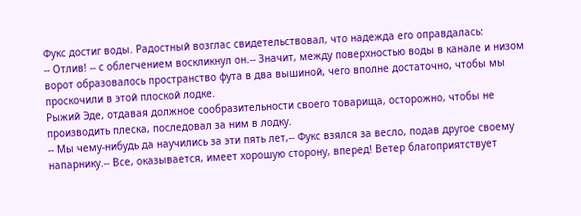Фукс достиг воды. Радостный возглас свидетельствовал, что надежда его оправдалась:
-- Отлив! -- с облегчением воскликнул он.-- Значит, между поверхностью воды в канале и низом ворот образовалось пространство фута в два вышиной, чего вполне достаточно, чтобы мы проскочили в этой плоской лодке.
Рыжий Эде, отдавая должное сообразительности своего товарища, осторожно, чтобы не производить плеска, последовал за ним в лодку.
-- Мы чему-нибудь да научились за эти пять лет,-- Фукс взялся за весло, подав другое своему напарнику.-- Все, оказывается, имеет хорошую сторону, вперед! Ветер благоприятствует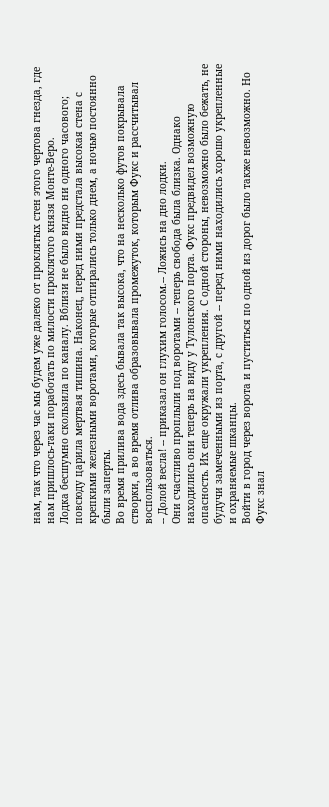нам, так что через час мы будем уже далеко от проклятых стен этого чертова гнезда, где нам пришлось-таки поработать по милости проклятого князя Монте-Веро.
Лодка бесшумно скользила по каналу. Вблизи не было видно ни одного часового; повсюду царила мертвая тишина. Наконец, перед ними предстала высокая стена с крепкими железными воротами, которые отпирались только днем, а ночью постоянно были заперты.
Во время прилива вода здесь бывала так высока, что на несколько футов покрывала створки, а во время отлива образовывала промежуток, которым Фукс и рассчитывал воспользоваться.
-- Долой весла! -- приказал он глухим голосом.-- Ложись на дно лодки.
Они счастливо проплыли под воротами -- теперь свобода была близка. Однако находились они теперь на виду у Тулонского порта. Фукс предвидел возможную опасность. Их еще окружали укрепления. С одной стороны, невозможно было бежать, не будучи замеченными из порта, с другой -- перед ними находились хорошо укрепленные и охраняемые шканцы.
Войти в город через ворота и пуститься по одной из дорог было также невозможно. Но Фукс знал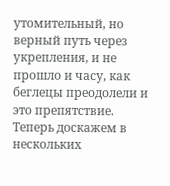утомительный, но верный путь через укрепления, и не прошло и часу, как беглецы преодолели и это препятствие.
Теперь доскажем в нескольких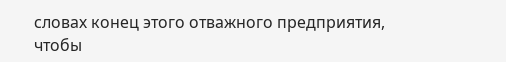словах конец этого отважного предприятия, чтобы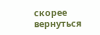скорее вернуться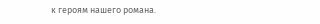к героям нашего романа.